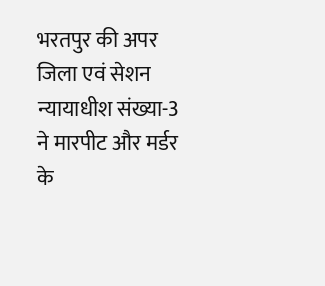भरतपुर की अपर जिला एवं सेशन न्यायाधीश संख्या-3 ने मारपीट और मर्डर के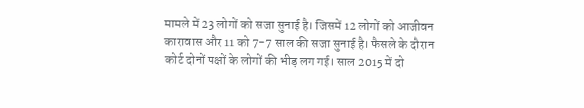मामले में 23 लोगों को सजा सुनाई है। जिसमें 12 लोगों को आजीवन कारावास और 11 को 7-7 साल की सजा सुनाई है। फैसले के दौरान कोर्ट दोनों पक्षों के लोगों की भीड़ लग गई। साल 2015 में दो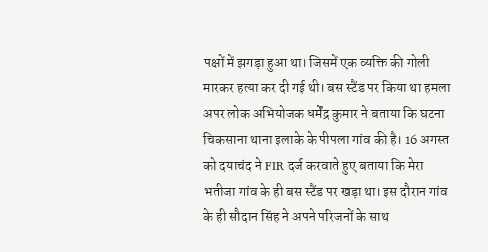पक्षों में झगड़ा हुआ था। जिसमें एक व्यक्ति की गोली मारकर हत्या कर दी गई थी। बस स्टैंड पर किया था हमला अपर लोक अभियोजक धर्मेंद्र कुमार ने बताया कि घटना चिकसाना थाना इलाके के पीपला गांव की है। 16 अगस्त को दयाचंद ने FIR दर्ज करवाते हुए बताया कि मेरा भतीजा गांव के ही बस स्टैंड पर खड़ा था। इस दौरान गांव के ही सौदान सिंह ने अपने परिजनों के साथ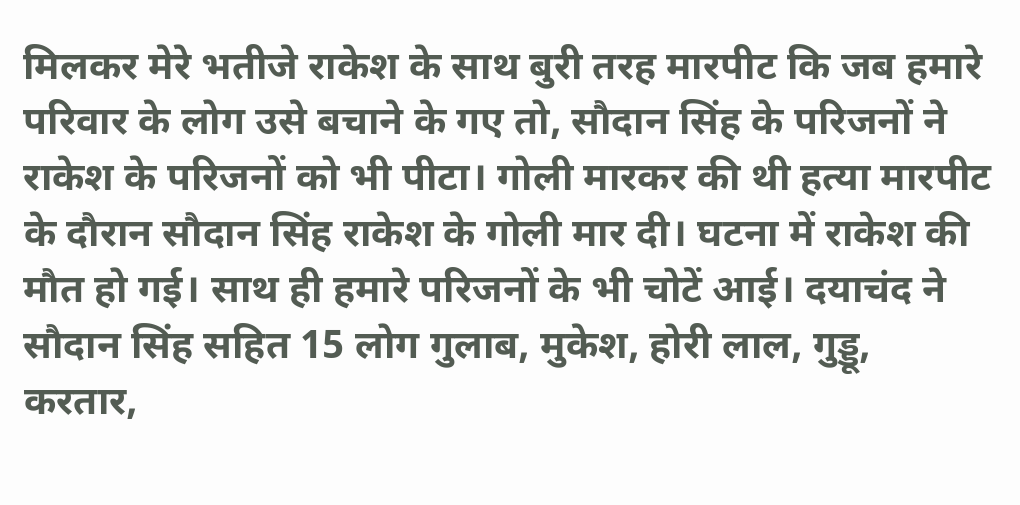मिलकर मेरे भतीजे राकेश के साथ बुरी तरह मारपीट कि जब हमारे परिवार के लोग उसे बचाने के गए तो, सौदान सिंह के परिजनों ने राकेश के परिजनों को भी पीटा। गोली मारकर की थी हत्या मारपीट के दौरान सौदान सिंह राकेश के गोली मार दी। घटना में राकेश की मौत हो गई। साथ ही हमारे परिजनों के भी चोटें आई। दयाचंद ने सौदान सिंह सहित 15 लोग गुलाब, मुकेश, होरी लाल, गुड्डू, करतार,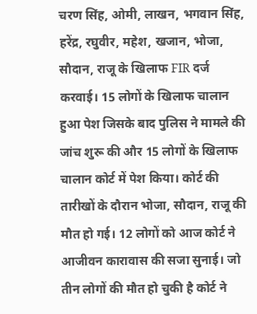चरण सिंह, ओमी, लाखन, भगवान सिंह, हरेंद्र, रघुवीर, महेश, खजान, भोजा, सौदान, राजू के खिलाफ FIR दर्ज करवाई। 15 लोगों के खिलाफ चालान हुआ पेश जिसके बाद पुलिस ने मामले की जांच शुरू की और 15 लोगों के खिलाफ चालान कोर्ट में पेश किया। कोर्ट की तारीखों के दौरान भोजा, सौदान, राजू की मौत हो गई। 12 लोगों को आज कोर्ट ने आजीवन कारावास की सजा सुनाई। जो तीन लोगों की मौत हो चुकी है कोर्ट ने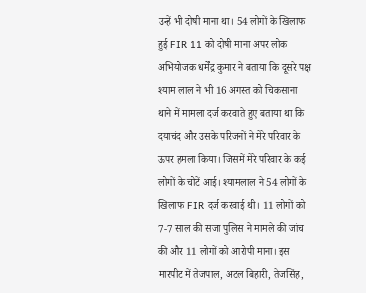उन्हें भी दोषी माना था। 54 लोगों के खिलाफ हुई FIR 11 को दोषी माना अपर लोक अभियोजक धर्मेंद्र कुमार ने बताया कि दूसरे पक्ष श्याम लाल ने भी 16 अगस्त को चिकसाना थाने में मामला दर्ज करवाते हुए बताया था कि दयाचंद और उसके परिजनों ने मेरे परिवार के ऊपर हमला किया। जिसमें मेरे परिवार के कई लोगों के चोटें आई। श्यामलाल ने 54 लोगों के खिलाफ FIR दर्ज करवाई थी। 11 लोगों को 7-7 साल की सजा पुलिस ने मामले की जांच की और 11 लोगों को आरोपी माना। इस मारपीट में तेजपाल, अटल बिहारी, तेजसिंह,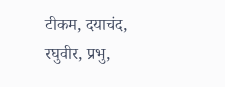टीकम, दयाचंद, रघुवीर, प्रभु,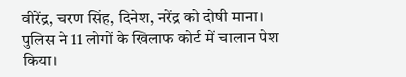वीरेंद्र, चरण सिंह, दिनेश, नरेंद्र को दोषी माना। पुलिस ने 11 लोगों के खिलाफ कोर्ट में चालान पेश किया।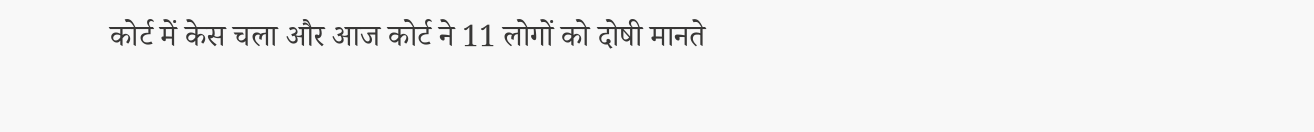कोर्ट में केस चला और आज कोर्ट ने 11 लोगों को दोषी मानते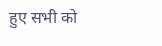हुए सभी को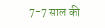7-7 साल की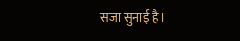सजा सुनाई है।